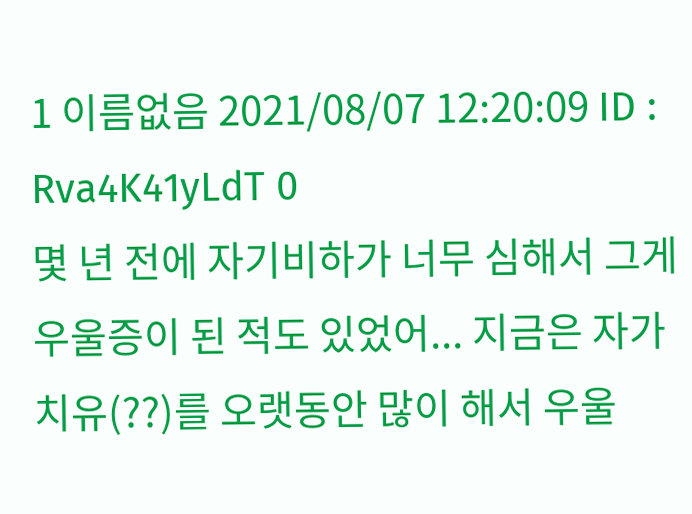1 이름없음 2021/08/07 12:20:09 ID : Rva4K41yLdT 0
몇 년 전에 자기비하가 너무 심해서 그게 우울증이 된 적도 있었어... 지금은 자가치유(??)를 오랫동안 많이 해서 우울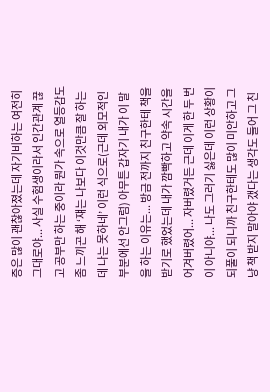증은 많이 괜찮아졌는데 자기비하는 여전히 그대로야... 사실 수험생이라서 인간관계 끊고 공부만 하는 중이라 뭔가 속으로 열등감도 좀 느끼곤 해 ‘쟤는 나보다 이것만큼 잘 하는데 나는 못하네’ 이런 식으로(근데 외모적인 부분에선 안그럼) 아무튼 갑자기 내가 이 말을 하는 이유는... 방금 전까지 친구한테 책을 받기로 했었는데 내가 깜빡하고 약속 시간을 어겨버렸어... 자버렸거든 근데 이게 한 두 번이 아니야... 나도 그러기 싫은데 이런 상황이 되풀이 되니까 친구한테도 많이 미안하고 그냥 책 받지 말아야 갰다는 생각도 들어 그 친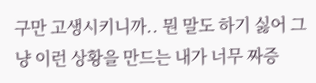구만 고생시키니까.. 뭔 말도 하기 싫어 그냥 이런 상황을 만드는 내가 너무 짜증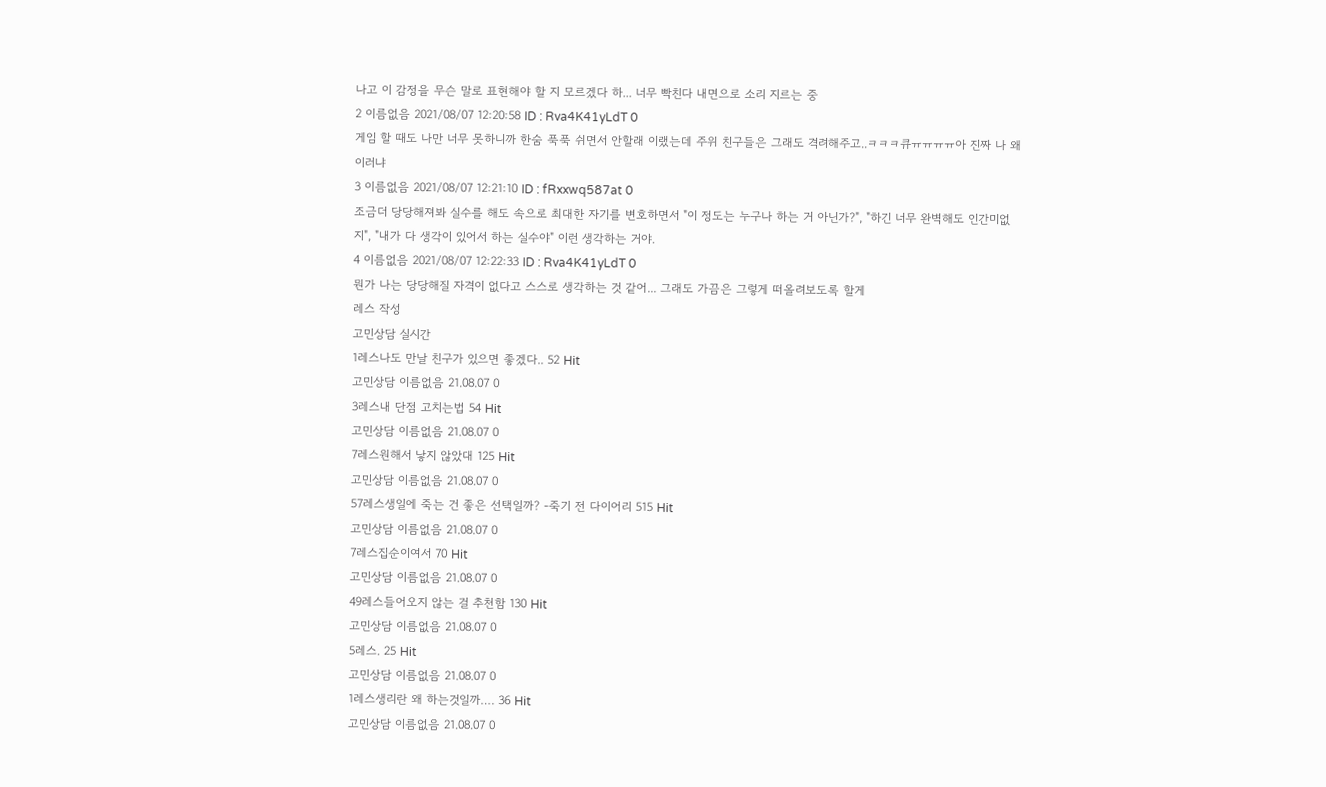나고 이 감정을 무슨 말로 표현해야 할 지 모르겠다 하... 너무 빡친다 내면으로 소리 지르는 중
2 이름없음 2021/08/07 12:20:58 ID : Rva4K41yLdT 0
게임 할 때도 나만 너무 못하니까 한숨 푹푹 쉬면서 안할래 이랬는데 주위 친구들은 그래도 격려해주고..ㅋㅋㅋ큐ㅠㅠㅠㅠ아 진짜 나 왜이러냐
3 이름없음 2021/08/07 12:21:10 ID : fRxxwq587at 0
조금더 당당해져봐 실수를 해도 속으로 최대한 자기를 변호하면서 "이 정도는 누구나 하는 거 아닌가?", "하긴 너무 완벽해도 인간미없지", "내가 다 생각이 있어서 하는 실수야" 이런 생각하는 거야.
4 이름없음 2021/08/07 12:22:33 ID : Rva4K41yLdT 0
뭔가 나는 당당해질 자격이 없다고 스스로 생각하는 것 같어... 그래도 가끔은 그렇게 떠올려보도록 할게
레스 작성
고민상담 실시간
1레스나도 만날 친구가 있으면 좋겠다.. 52 Hit
고민상담 이름없음 21.08.07 0
3레스내 단점 고치는법 54 Hit
고민상담 이름없음 21.08.07 0
7레스원해서 낳지 않았대 125 Hit
고민상담 이름없음 21.08.07 0
57레스생일에 죽는 건 좋은 선택일까? -죽기 전 다이어리 515 Hit
고민상담 이름없음 21.08.07 0
7레스집순이여서 70 Hit
고민상담 이름없음 21.08.07 0
49레스들어오지 않는 걸 추천함 130 Hit
고민상담 이름없음 21.08.07 0
5레스. 25 Hit
고민상담 이름없음 21.08.07 0
1레스생리란 왜 하는것일까…. 36 Hit
고민상담 이름없음 21.08.07 0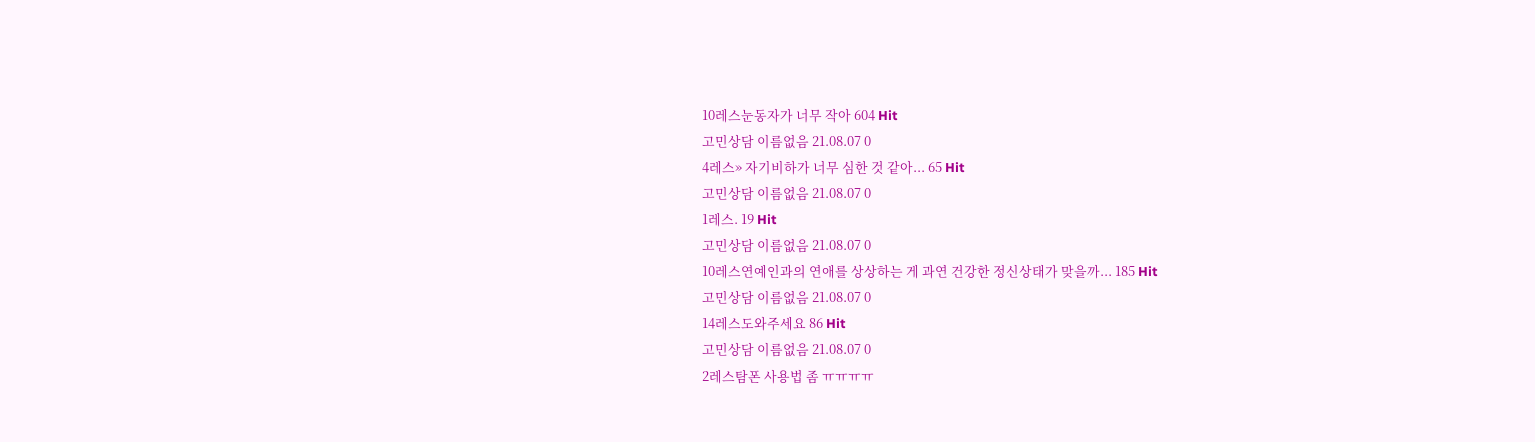10레스눈동자가 너무 작아 604 Hit
고민상담 이름없음 21.08.07 0
4레스» 자기비하가 너무 심한 것 같아... 65 Hit
고민상담 이름없음 21.08.07 0
1레스. 19 Hit
고민상담 이름없음 21.08.07 0
10레스연예인과의 연애를 상상하는 게 과연 건강한 정신상태가 맞을까... 185 Hit
고민상담 이름없음 21.08.07 0
14레스도와주세요 86 Hit
고민상담 이름없음 21.08.07 0
2레스탐폰 사용법 좀 ㅠㅠㅠㅠ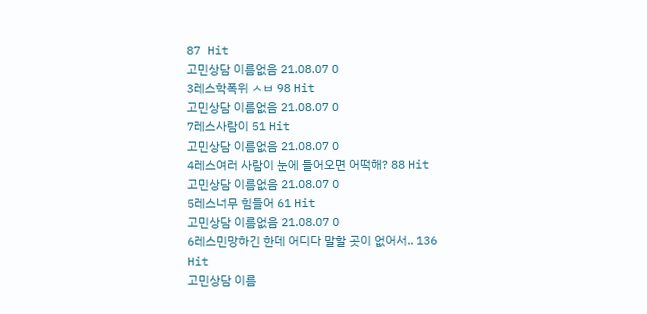87 Hit
고민상담 이름없음 21.08.07 0
3레스학폭위 ㅅㅂ 98 Hit
고민상담 이름없음 21.08.07 0
7레스사람이 51 Hit
고민상담 이름없음 21.08.07 0
4레스여러 사람이 눈에 들어오면 어떡해? 88 Hit
고민상담 이름없음 21.08.07 0
5레스너무 힘들어 61 Hit
고민상담 이름없음 21.08.07 0
6레스민망하긴 한데 어디다 말할 곳이 없어서.. 136 Hit
고민상담 이름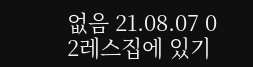없음 21.08.07 0
2레스집에 있기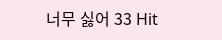너무 싫어 33 Hit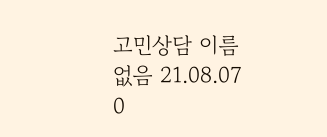고민상담 이름없음 21.08.07 0